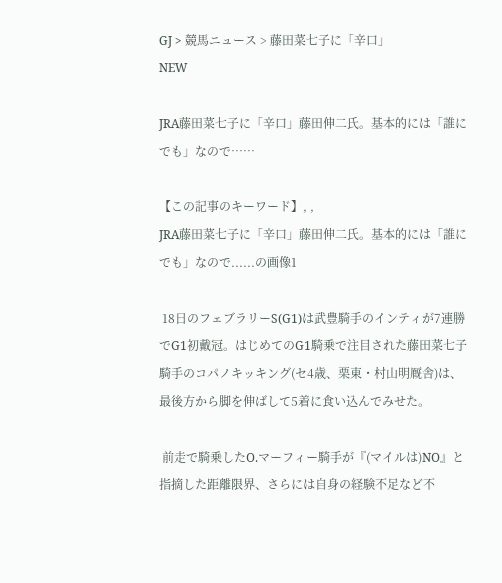GJ > 競馬ニュース > 藤田菜七子に「辛口」
NEW

JRA藤田菜七子に「辛口」藤田伸二氏。基本的には「誰にでも」なので……

【この記事のキーワード】, ,
JRA藤田菜七子に「辛口」藤田伸二氏。基本的には「誰にでも」なので......の画像1

 18日のフェブラリーS(G1)は武豊騎手のインティが7連勝でG1初戴冠。はじめてのG1騎乗で注目された藤田菜七子騎手のコパノキッキング(セ4歳、栗東・村山明厩舎)は、最後方から脚を伸ばして5着に食い込んでみせた。

 前走で騎乗したO.マーフィー騎手が『(マイルは)NO』と指摘した距離限界、さらには自身の経験不足など不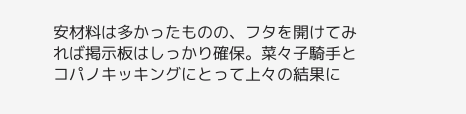安材料は多かったものの、フタを開けてみれば掲示板はしっかり確保。菜々子騎手とコパノキッキングにとって上々の結果に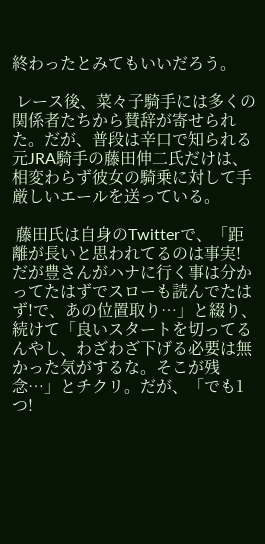終わったとみてもいいだろう。

 レース後、菜々子騎手には多くの関係者たちから賛辞が寄せられた。だが、普段は辛口で知られる元JRA騎手の藤田伸二氏だけは、相変わらず彼女の騎乗に対して手厳しいエールを送っている。

 藤田氏は自身のTwitterで、「距離が長いと思われてるのは事実! だが豊さんがハナに行く事は分かってたはずでスローも読んでたはず!で、あの位置取り…」と綴り、続けて「良いスタートを切ってるんやし、わざわざ下げる必要は無かった気がするな。そこが残念…」とチクリ。だが、「でも1つ!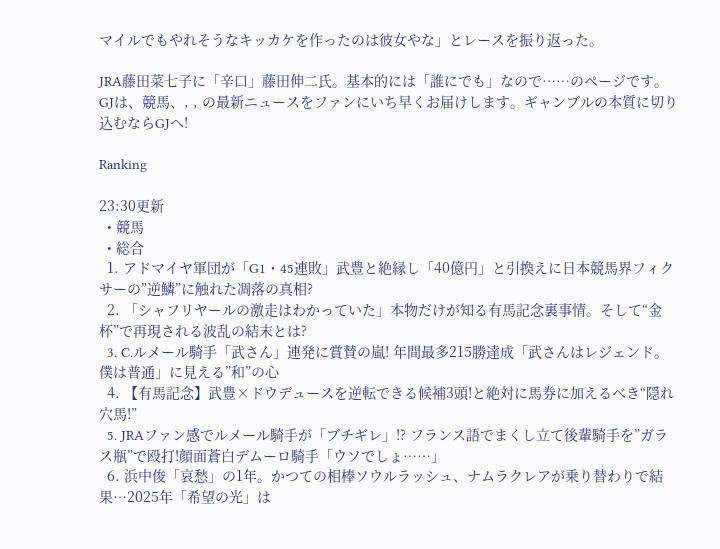マイルでもやれそうなキッカケを作ったのは彼女やな」とレースを振り返った。

JRA藤田菜七子に「辛口」藤田伸二氏。基本的には「誰にでも」なので……のページです。GJは、競馬、, , の最新ニュースをファンにいち早くお届けします。ギャンブルの本質に切り込むならGJへ!

Ranking

23:30更新
  • 競馬
  • 総合
  1. アドマイヤ軍団が「G1・45連敗」武豊と絶縁し「40億円」と引換えに日本競馬界フィクサーの”逆鱗”に触れた凋落の真相?
  2. 「シャフリヤールの激走はわかっていた」本物だけが知る有馬記念裏事情。そして“金杯”で再現される波乱の結末とは?
  3. C.ルメール騎手「武さん」連発に賞賛の嵐! 年間最多215勝達成「武さんはレジェンド。僕は普通」に見える”和”の心
  4. 【有馬記念】武豊×ドウデュースを逆転できる候補3頭!と絶対に馬券に加えるべき“隠れ穴馬!”
  5. JRAファン感でルメール騎手が「ブチギレ」!? フランス語でまくし立て後輩騎手を”ガラス瓶”で殴打!顔面蒼白デムーロ騎手「ウソでしょ……」
  6. 浜中俊「哀愁」の1年。かつての相棒ソウルラッシュ、ナムラクレアが乗り替わりで結果…2025年「希望の光」は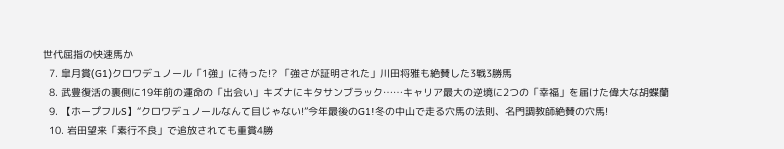世代屈指の快速馬か
  7. 皐月賞(G1)クロワデュノール「1強」に待った!? 「強さが証明された」川田将雅も絶賛した3戦3勝馬
  8. 武豊復活の裏側に19年前の運命の「出会い」キズナにキタサンブラック……キャリア最大の逆境に2つの「幸福」を届けた偉大な胡蝶蘭
  9. 【ホープフルS】“クロワデュノールなんて目じゃない!”今年最後のG1!冬の中山で走る穴馬の法則、名門調教師絶賛の穴馬!
  10. 岩田望来「素行不良」で追放されても重賞4勝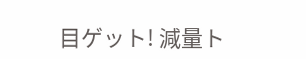目ゲット! 減量ト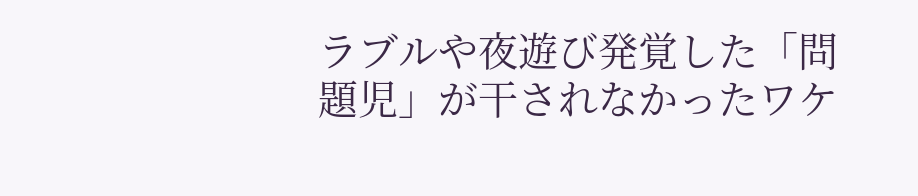ラブルや夜遊び発覚した「問題児」が干されなかったワケ